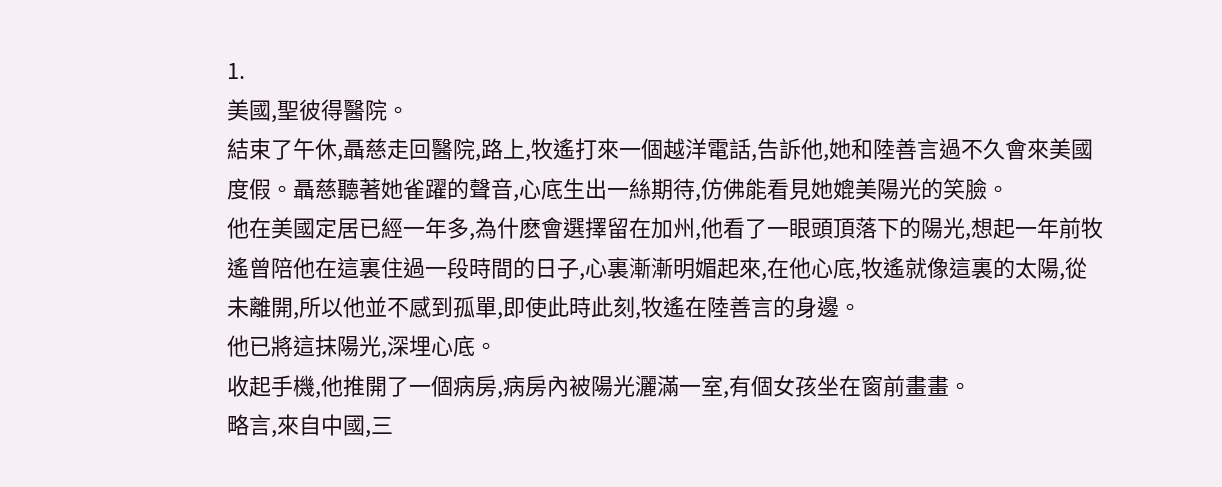1.
美國,聖彼得醫院。
結束了午休,聶慈走回醫院,路上,牧遙打來一個越洋電話,告訴他,她和陸善言過不久會來美國度假。聶慈聽著她雀躍的聲音,心底生出一絲期待,仿佛能看見她媲美陽光的笑臉。
他在美國定居已經一年多,為什麽會選擇留在加州,他看了一眼頭頂落下的陽光,想起一年前牧遙曾陪他在這裏住過一段時間的日子,心裏漸漸明媚起來,在他心底,牧遙就像這裏的太陽,從未離開,所以他並不感到孤單,即使此時此刻,牧遙在陸善言的身邊。
他已將這抹陽光,深埋心底。
收起手機,他推開了一個病房,病房內被陽光灑滿一室,有個女孩坐在窗前畫畫。
略言,來自中國,三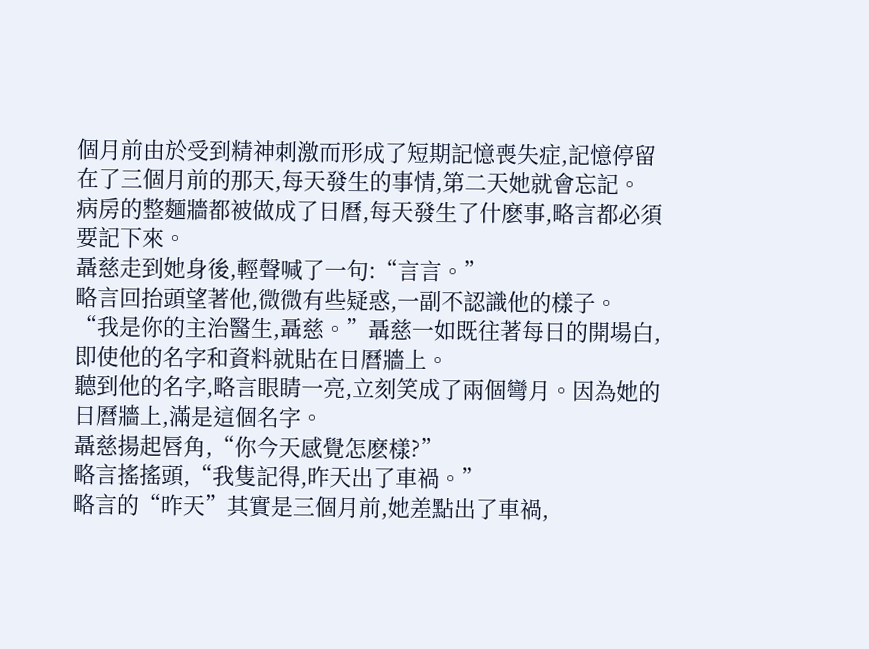個月前由於受到精神刺激而形成了短期記憶喪失症,記憶停留在了三個月前的那天,每天發生的事情,第二天她就會忘記。
病房的整麵牆都被做成了日曆,每天發生了什麽事,略言都必須要記下來。
聶慈走到她身後,輕聲喊了一句:“言言。”
略言回抬頭望著他,微微有些疑惑,一副不認識他的樣子。
“我是你的主治醫生,聶慈。”聶慈一如既往著每日的開場白,即使他的名字和資料就貼在日曆牆上。
聽到他的名字,略言眼睛一亮,立刻笑成了兩個彎月。因為她的日曆牆上,滿是這個名字。
聶慈揚起唇角,“你今天感覺怎麽樣?”
略言搖搖頭,“我隻記得,昨天出了車禍。”
略言的“昨天”其實是三個月前,她差點出了車禍,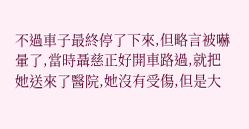不過車子最終停了下來,但略言被嚇暈了,當時聶慈正好開車路過,就把她送來了醫院,她沒有受傷,但是大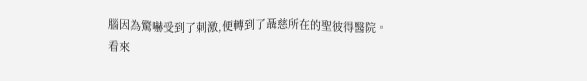腦因為驚嚇受到了刺激,便轉到了聶慈所在的聖彼得醫院。
看來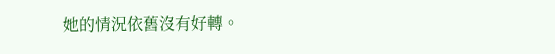她的情況依舊沒有好轉。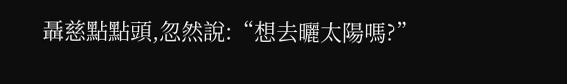聶慈點點頭,忽然說:“想去曬太陽嗎?”